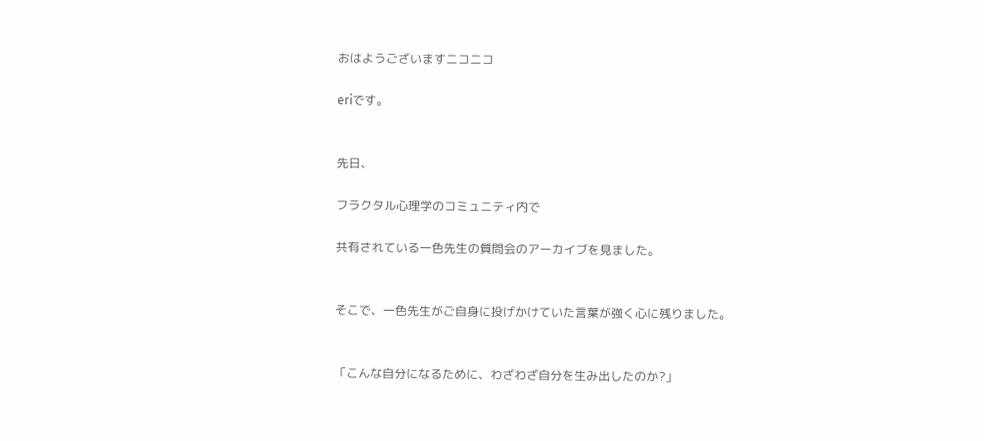おはようございますニコニコ

eriです。


先日、

フラクタル心理学のコミュニティ内で

共有されている一色先生の質問会のアーカイブを見ました。


そこで、一色先生がご自身に投げかけていた言葉が強く心に残りました。


「こんな自分になるために、わざわざ自分を生み出したのか?」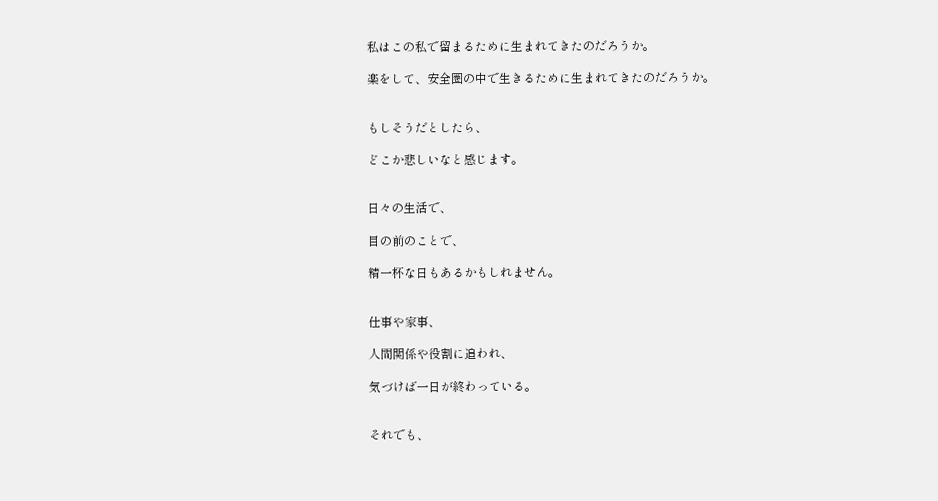私はこの私で留まるために生まれてきたのだろうか。

楽をして、安全圏の中で生きるために生まれてきたのだろうか。


もしそうだとしたら、

どこか悲しいなと感じます。


日々の生活で、

目の前のことで、

精一杯な日もあるかもしれません。


仕事や家事、

人間関係や役割に追われ、

気づけば一日が終わっている。


それでも、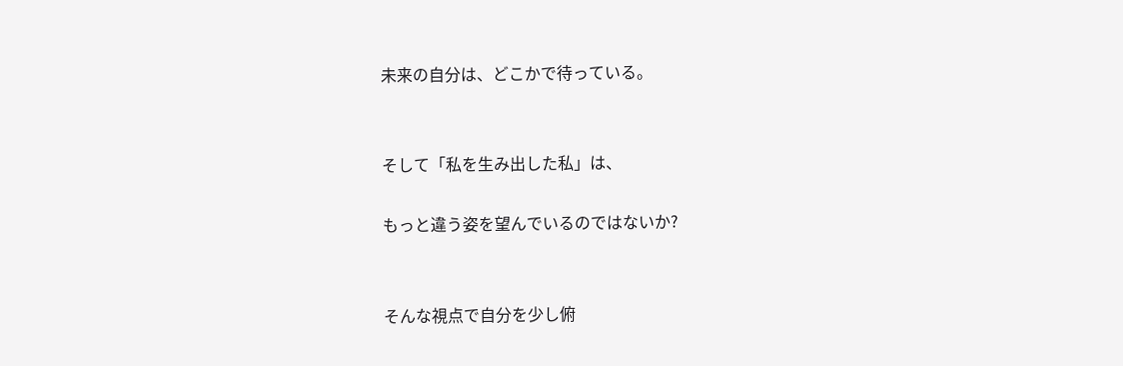未来の自分は、どこかで待っている。


そして「私を生み出した私」は、

もっと違う姿を望んでいるのではないか?


そんな視点で自分を少し俯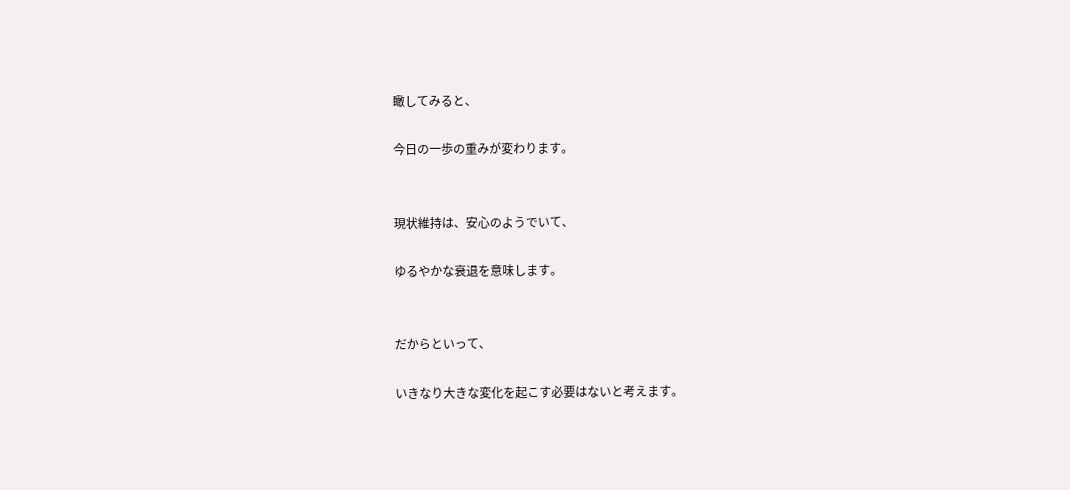瞰してみると、

今日の一歩の重みが変わります。


現状維持は、安心のようでいて、

ゆるやかな衰退を意味します。


だからといって、

いきなり大きな変化を起こす必要はないと考えます。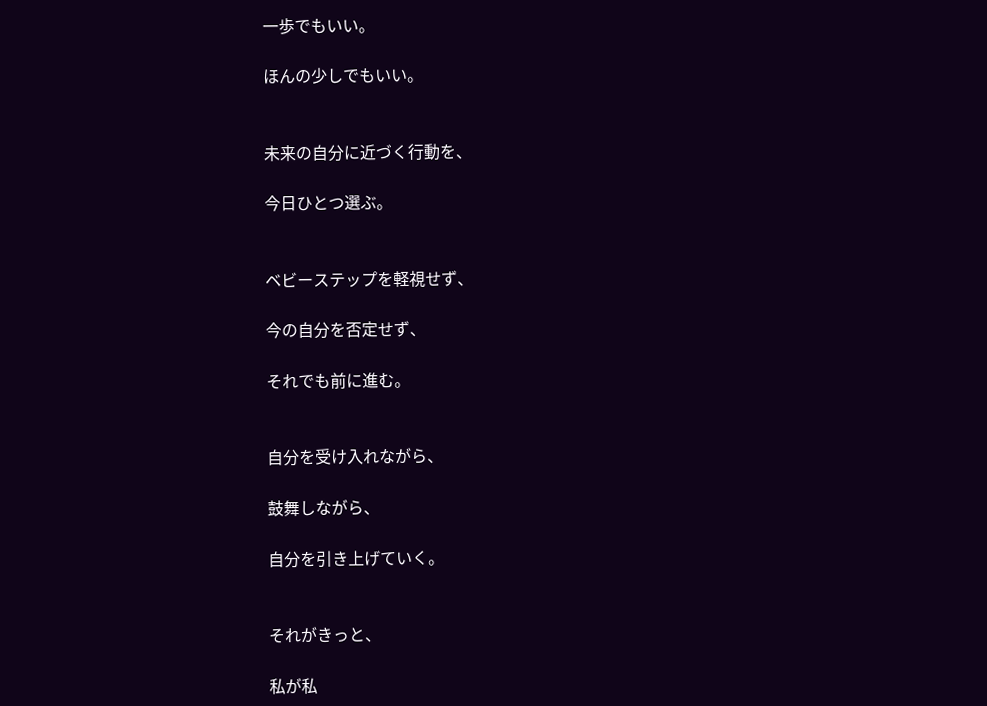一歩でもいい。

ほんの少しでもいい。


未来の自分に近づく行動を、

今日ひとつ選ぶ。


ベビーステップを軽視せず、

今の自分を否定せず、

それでも前に進む。


自分を受け入れながら、

鼓舞しながら、

自分を引き上げていく。


それがきっと、

私が私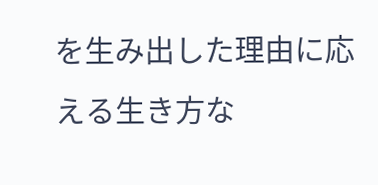を生み出した理由に応える生き方な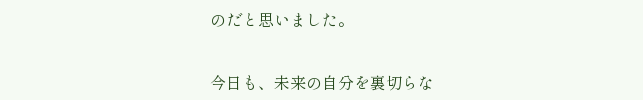のだと思いました。


今日も、未来の自分を裏切らな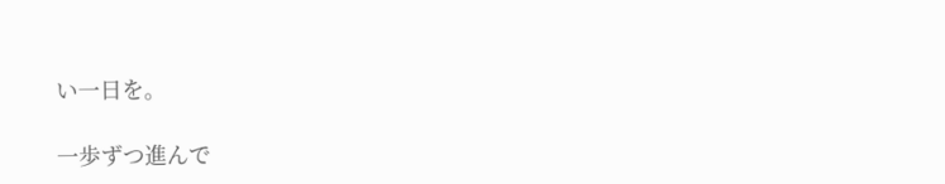い一日を。

一歩ずつ進んで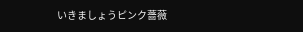いきましょうピンク薔薇